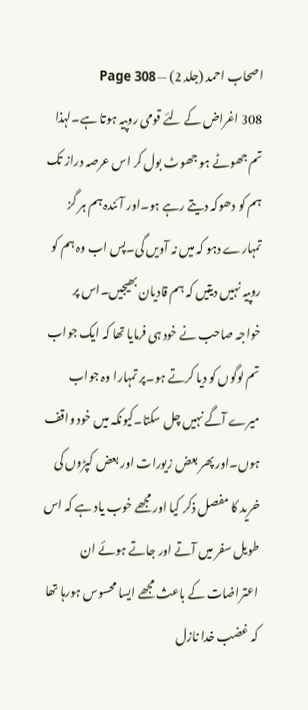اصحاب احمد (جلد 2) — Page 308
308 اغراض کے لئے قومی روپیہ ہوتا ہے۔لہذا تم جھوٹے ہو جھوٹ بول کر اس عرصہ دراز تک ہم کو دھوکہ دیتے رہے ہو۔اور آئندہ ہم ہر گز تمہارے دہو کہ میں نہ آویں گی۔پس اب وہ ہم کو روپیہ نہیں دیتیں کہ ہم قادیان بھیجیں۔اس پر خواجہ صاحب نے خود ہی فرمایا تھا کہ ایک جواب تم لوگوں کو دیا کرتے ہو۔پر تمہارا وہ جواب میرے آگے نہیں چل سکتا۔کیونکہ میں خود واقف ہوں۔اور پھر بعض زیورات اور بعض کپڑوں کی خرید کا مفصل ذکر کیا اور مجھے خوب یاد ہے کہ اس طویل سفر میں آتے اور جاتے ہوئے ان اعتراضات کے باعث مجھے ایسا محسوس ہورہا تھا کہ غضب خدا نازل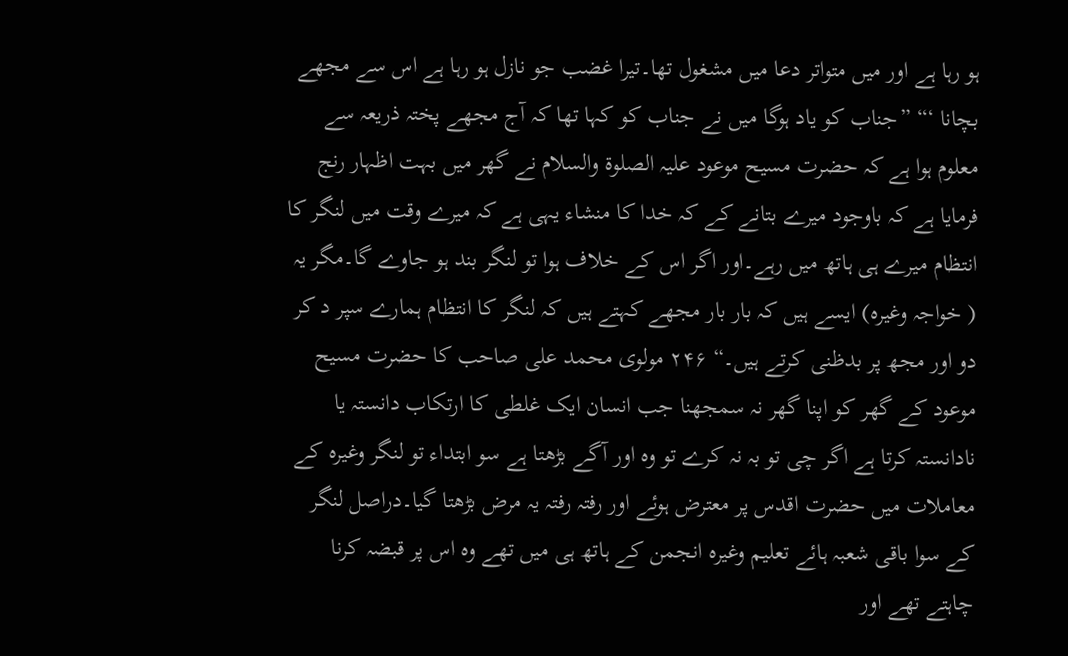ہو رہا ہے اور میں متواتر دعا میں مشغول تھا۔تیرا غضب جو نازل ہو رہا ہے اس سے مجھے بچانا ‘“ ”جناب کو یاد ہوگا میں نے جناب کو کہا تھا کہ آج مجھے پختہ ذریعہ سے معلوم ہوا ہے کہ حضرت مسیح موعود علیہ الصلوۃ والسلام نے گھر میں بہت اظہار رنج فرمایا ہے کہ باوجود میرے بتانے کے کہ خدا کا منشاء یہی ہے کہ میرے وقت میں لنگر کا انتظام میرے ہی ہاتھ میں رہے۔اور اگر اس کے خلاف ہوا تو لنگر بند ہو جاوے گا۔مگر یہ ( خواجہ وغیرہ) ایسے ہیں کہ بار بار مجھے کہتے ہیں کہ لنگر کا انتظام ہمارے سپر د کر دو اور مجھ پر بدظنی کرتے ہیں۔“ ۲۴۶ مولوی محمد علی صاحب کا حضرت مسیح موعود کے گھر کو اپنا گھر نہ سمجھنا جب انسان ایک غلطی کا ارتکاب دانستہ یا نادانستہ کرتا ہے اگر چی تو بہ نہ کرے تو وہ اور آگے بڑھتا ہے سو ابتداء تو لنگر وغیرہ کے معاملات میں حضرت اقدس پر معترض ہوئے اور رفتہ رفتہ یہ مرض بڑھتا گیا۔دراصل لنگر کے سوا باقی شعبہ ہائے تعلیم وغیرہ انجمن کے ہاتھ ہی میں تھے وہ اس پر قبضہ کرنا چاہتے تھے اور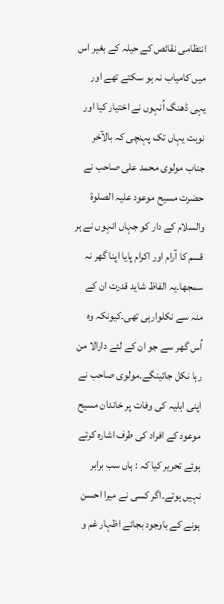انتظامی نقائص کے حیلہ کے بغیر اس میں کامیاب نہ ہو سکتے تھے اور یہی ڈھنگ اُنہوں نے اختیار کیا اور نوبت یہاں تک پہنچی کہ بالآخر جناب مولوی محمد علی صاحب نے حضرت مسیح موعود علیہ الصلوۃ والسلام کے دار کو جہاں انہوں نے ہر قسم کا آرام اور اکرام پایا اپنا گھر نہ سمجھا۔یہ الفاظ شاید قدرت ان کے منہ سے نکلوارہی تھی۔کیونکہ وہ اُس گھر سے جو ان کے لئے دارالا من رہا نکل جائینگے۔مولوی صاحب نے اپنی اہلیہ کی وفات پر خاندان مسیح موعود کے افراد کی طرف اشارہ کرتے ہوئے تحریر کیا کہ : ہاں سب برابر نہیں ہوتے۔اگر کسی نے میرا احسن ہونے کے باوجود بجائے اظہار غم و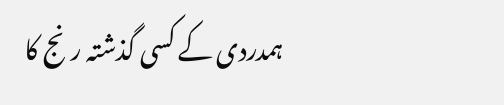ہمدردی کے کسی گذشتہ رنج کا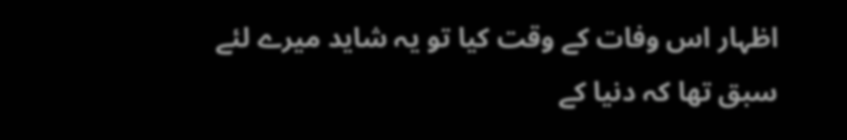اظہار اس وفات کے وقت کیا تو یہ شاید میرے لئے سبق تھا کہ دنیا کے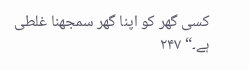کسی گھر کو اپنا گھر سمجھنا غلطی ہے۔“ ۲۴۷